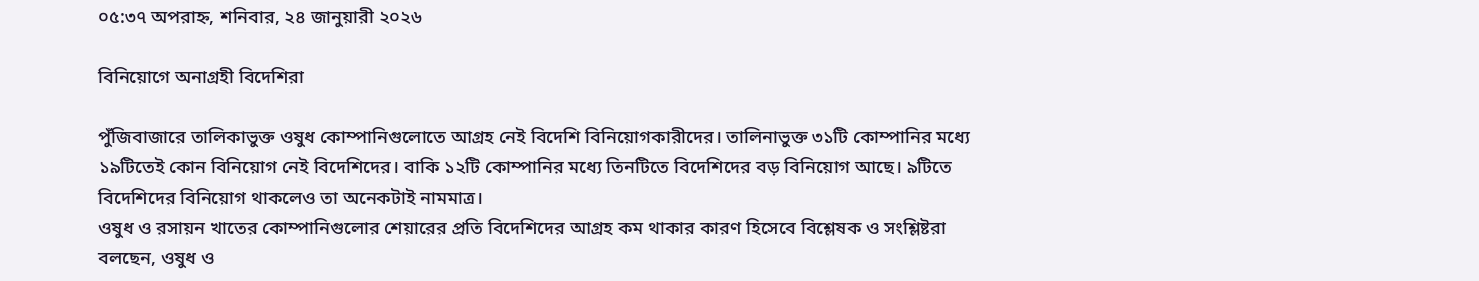০৫:৩৭ অপরাহ্ন, শনিবার, ২৪ জানুয়ারী ২০২৬

বিনিয়োগে অনাগ্রহী বিদেশিরা

পুঁজিবাজারে তালিকাভুক্ত ওষুধ কোম্পানিগুলোতে আগ্রহ নেই বিদেশি বিনিয়োগকারীদের। তালিনাভুক্ত ৩১টি কোম্পানির মধ্যে ১৯টিতেই কোন বিনিয়োগ নেই বিদেশিদের। বাকি ১২টি কোম্পানির মধ্যে তিনটিতে বিদেশিদের বড় বিনিয়োগ আছে। ৯টিতে বিদেশিদের বিনিয়োগ থাকলেও তা অনেকটাই নামমাত্র।
ওষুধ ও রসায়ন খাতের কোম্পানিগুলোর শেয়ারের প্রতি বিদেশিদের আগ্রহ কম থাকার কারণ হিসেবে বিশ্লেষক ও সংশ্লিষ্টরা বলছেন, ওষুধ ও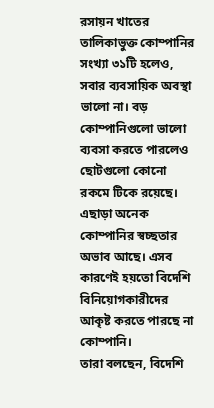রসায়ন খাতের তালিকাভুক্ত কোম্পানির সংখ্যা ৩১টি হলেও, সবার ব্যবসায়িক অবস্থা ভালো না। বড় কোম্পানিগুলো ভালো ব্যবসা করতে পারলেও ছোটগুলো কোনো রকমে টিকে রয়েছে। এছাড়া অনেক কোম্পানির স্বচ্ছতার অভাব আছে। এসব কারণেই হয়তো বিদেশি বিনিয়োগকারীদের আকৃষ্ট করতে পারছে না কোম্পানি।
তারা বলছেন, বিদেশি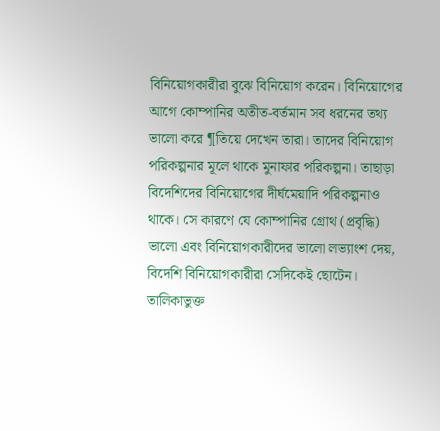বিনিয়োগকারীরা বুঝে বিনিয়োগ করেন। বিনিয়োগের আগে কোম্পানির অতীত-বর্তমান সব ধরনের তথ্য ভালো করে ¶তিয়ে দেখেন তারা। তাদের বিনিয়োগ পরিকল্পনার মূলে থাকে মুনাফার পরিকল্পনা। তাছাড়া বিদেশিদের বিনিয়োগের দীর্ঘমেয়াদি পরিকল্পনাও থাকে। সে কারণে যে কোম্পানির গ্রোথ (প্রবৃদ্ধি) ভালো এবং বিনিয়োগকারীদের ভালো লভ্যাংশ দেয়, বিদেশি বিনিয়োগকারীরা সেদিকেই ছোটেন।
তালিকাভুক্ত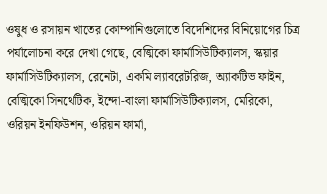ওষুধ ও রসায়ন খাতের কোম্পানিগুলোতে বিদেশিদের বিনিয়োগের চিত্র পর্যালোচনা করে দেখা গেছে, বেঙ্মিকো ফার্মাসিউটিক্যালস, স্কয়ার ফার্মাসিউটিক্যালস, রেনেটা, একমি ল্যাবরেটরিজ, অ্যাকটিভ ফাইন, বেঙ্মিকো সিনথেটিক, ইন্দো-বাংলা ফার্মাসিউটিক্যালস, মেরিকো, ওরিয়ন ইনফিউশন, ওরিয়ন ফার্মা,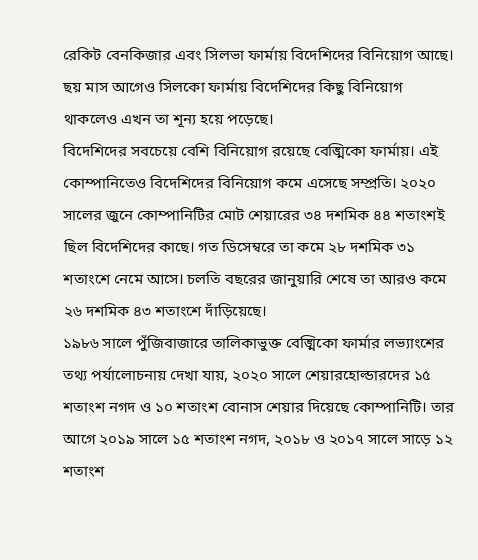রেকিট বেনকিজার এবং সিলভা ফার্মায় বিদেশিদের বিনিয়োগ আছে। ছয় মাস আগেও সিলকো ফার্মায় বিদেশিদের কিছু বিনিয়োগ থাকলেও এখন তা শূন্য হয়ে পড়েছে।
বিদেশিদের সবচেয়ে বেশি বিনিয়োগ রয়েছে বেঙ্মিকো ফার্মায়। এই কোম্পানিতেও বিদেশিদের বিনিয়োগ কমে এসেছে সম্প্রতি। ২০২০ সালের জুনে কোম্পানিটির মোট শেয়ারের ৩৪ দশমিক ৪৪ শতাংশই ছিল বিদেশিদের কাছে। গত ডিসেম্বরে তা কমে ২৮ দশমিক ৩১ শতাংশে নেমে আসে। চলতি বছরের জানুয়ারি শেষে তা আরও কমে ২৬ দশমিক ৪৩ শতাংশে দাঁড়িয়েছে।
১৯৮৬ সালে পুঁজিবাজারে তালিকাভুক্ত বেঙ্মিকো ফার্মার লভ্যাংশের তথ্য পর্যালোচনায় দেখা যায়, ২০২০ সালে শেয়ারহোল্ডারদের ১৫ শতাংশ নগদ ও ১০ শতাংশ বোনাস শেয়ার দিয়েছে কোম্পানিটি। তার আগে ২০১৯ সালে ১৫ শতাংশ নগদ, ২০১৮ ও ২০১৭ সালে সাড়ে ১২ শতাংশ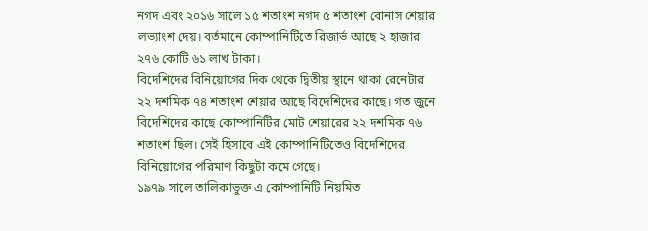নগদ এবং ২০১৬ সালে ১৫ শতাংশ নগদ ৫ শতাংশ বোনাস শেয়ার লভ্যাংশ দেয়। বর্তমানে কোম্পানিটিতে রিজার্ভ আছে ২ হাজার ২৭৬ কোটি ৬১ লাখ টাকা।
বিদেশিদের বিনিয়োগের দিক থেকে দ্বিতীয় স্থানে থাকা রেনেটার ২২ দশমিক ৭৪ শতাংশ শেয়ার আছে বিদেশিদের কাছে। গত জুনে বিদেশিদের কাছে কোম্পানিটির মোট শেয়ারের ২২ দশমিক ৭৬ শতাংশ ছিল। সেই হিসাবে এই কোম্পানিটিতেও বিদেশিদের বিনিয়োগের পরিমাণ কিছুটা কমে গেছে।
১৯৭৯ সালে তালিকাভুক্ত এ কোম্পানিটি নিয়মিত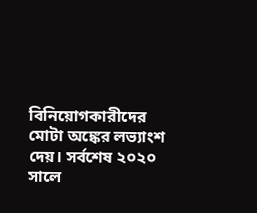বিনিয়োগকারীদের মোটা অঙ্কের লভ্যাংশ দেয়। সর্বশেষ ২০২০ সালে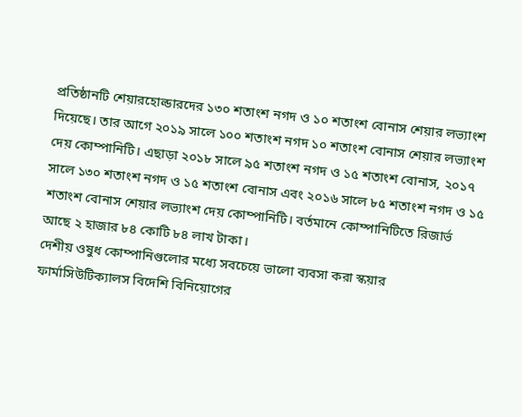প্রতিষ্ঠানটি শেয়ারহোল্ডারদের ১৩০ শতাংশ নগদ ও ১০ শতাংশ বোনাস শেয়ার লভ্যাংশ দিয়েছে। তার আগে ২০১৯ সালে ১০০ শতাংশ নগদ ১০ শতাংশ বোনাস শেয়ার লভ্যাংশ দেয় কোম্পানিটি। এছাড়া ২০১৮ সালে ৯৫ শতাংশ নগদ ও ১৫ শতাংশ বোনাস, ২০১৭ সালে ১৩০ শতাংশ নগদ ও ১৫ শতাংশ বোনাস এবং ২০১৬ সালে ৮৫ শতাংশ নগদ ও ১৫ শতাংশ বোনাস শেয়ার লভ্যাংশ দেয় কোম্পানিটি। বর্তমানে কোম্পানিটিতে রিজার্ভ আছে ২ হাজার ৮৪ কোটি ৮৪ লাখ টাকা।
দেশীয় ওষুধ কোম্পানিগুলোর মধ্যে সবচেয়ে ভালো ব্যবসা করা স্কয়ার ফার্মাসিউটিক্যালস বিদেশি বিনিয়োগের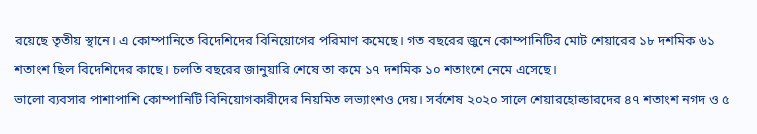রয়েছে তৃতীয় স্থানে। এ কোম্পানিতে বিদেশিদের বিনিয়োগের পরিমাণ কমেছে। গত বছরের জুনে কোম্পানিটির মোট শেয়ারের ১৮ দশমিক ৬১ শতাংশ ছিল বিদেশিদের কাছে। চলতি বছরের জানুয়ারি শেষে তা কমে ১৭ দশমিক ১০ শতাংশে নেমে এসেছে।
ভালো ব্যবসার পাশাপাশি কোম্পানিটি বিনিয়োগকারীদের নিয়মিত লভ্যাংশও দেয়। সর্বশেষ ২০২০ সালে শেয়ারহোল্ডারদের ৪৭ শতাংশ নগদ ও ৫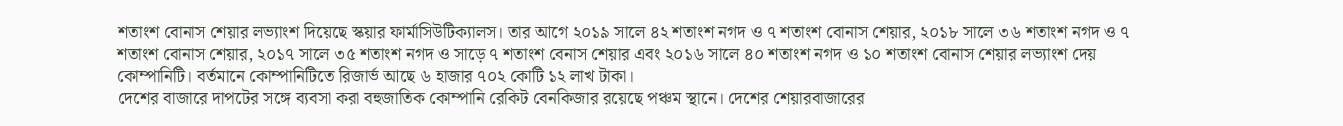শতাংশ বোনাস শেয়ার লভ্যাংশ দিয়েছে স্কয়ার ফার্মাসিউটিক্যালস। তার আগে ২০১৯ সালে ৪২ শতাংশ নগদ ও ৭ শতাংশ বোনাস শেয়ার, ২০১৮ সালে ৩৬ শতাংশ নগদ ও ৭ শতাংশ বোনাস শেয়ার, ২০১৭ সালে ৩৫ শতাংশ নগদ ও সাড়ে ৭ শতাংশ বেনাস শেয়ার এবং ২০১৬ সালে ৪০ শতাংশ নগদ ও ১০ শতাংশ বোনাস শেয়ার লভ্যাংশ দেয় কোম্পানিটি। বর্তমানে কোম্পানিটিতে রিজার্ভ আছে ৬ হাজার ৭০২ কোটি ১২ লাখ টাকা।
দেশের বাজারে দাপটের সঙ্গে ব্যবসা করা বহুজাতিক কোম্পানি রেকিট বেনকিজার রয়েছে পঞ্চম স্থানে। দেশের শেয়ারবাজারের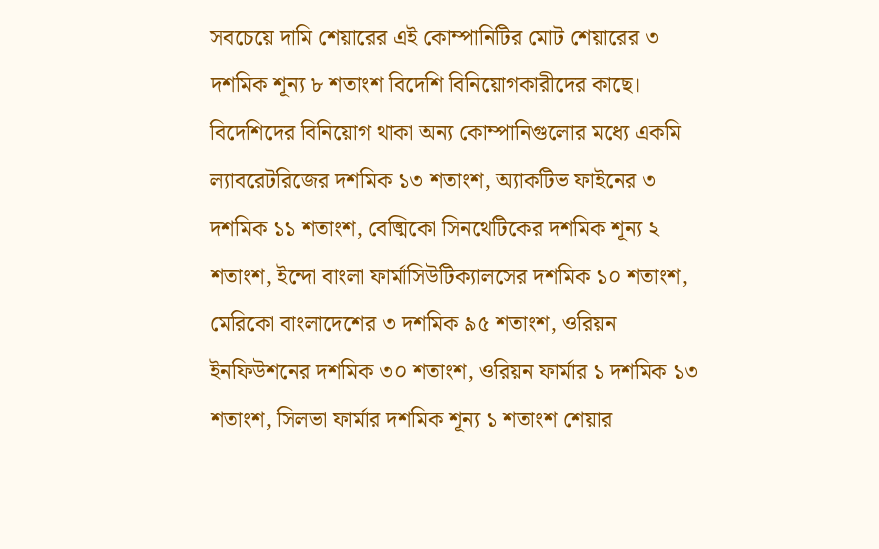সবচেয়ে দামি শেয়ারের এই কোম্পানিটির মোট শেয়ারের ৩ দশমিক শূন্য ৮ শতাংশ বিদেশি বিনিয়োগকারীদের কাছে। বিদেশিদের বিনিয়োগ থাকা অন্য কোম্পানিগুলোর মধ্যে একমি ল্যাবরেটরিজের দশমিক ১৩ শতাংশ, অ্যাকটিভ ফাইনের ৩ দশমিক ১১ শতাংশ, বেঙ্মিকো সিনথেটিকের দশমিক শূন্য ২ শতাংশ, ইন্দো বাংলা ফার্মাসিউটিক্যালসের দশমিক ১০ শতাংশ, মেরিকো বাংলাদেশের ৩ দশমিক ৯৫ শতাংশ, ওরিয়ন ইনফিউশনের দশমিক ৩০ শতাংশ, ওরিয়ন ফার্মার ১ দশমিক ১৩ শতাংশ, সিলভা ফার্মার দশমিক শূন্য ১ শতাংশ শেয়ার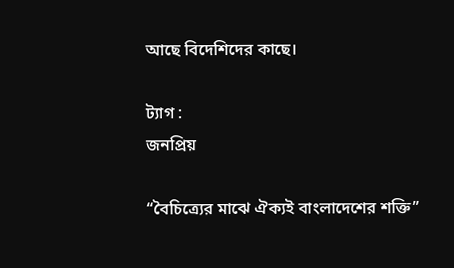আছে বিদেশিদের কাছে।

ট্যাগ :
জনপ্রিয়

“বৈচিত্র্যের মাঝে ঐক্যই বাংলাদেশের শক্তি”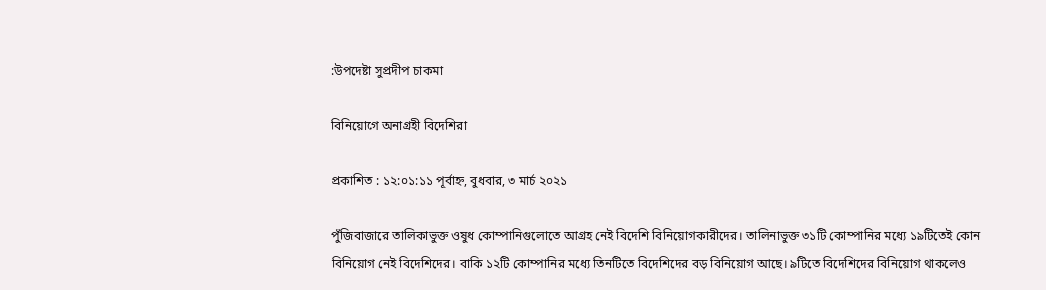:উপদেষ্টা সুপ্রদীপ চাকমা

বিনিয়োগে অনাগ্রহী বিদেশিরা

প্রকাশিত : ১২:০১:১১ পূর্বাহ্ন, বুধবার, ৩ মার্চ ২০২১

পুঁজিবাজারে তালিকাভুক্ত ওষুধ কোম্পানিগুলোতে আগ্রহ নেই বিদেশি বিনিয়োগকারীদের। তালিনাভুক্ত ৩১টি কোম্পানির মধ্যে ১৯টিতেই কোন বিনিয়োগ নেই বিদেশিদের। বাকি ১২টি কোম্পানির মধ্যে তিনটিতে বিদেশিদের বড় বিনিয়োগ আছে। ৯টিতে বিদেশিদের বিনিয়োগ থাকলেও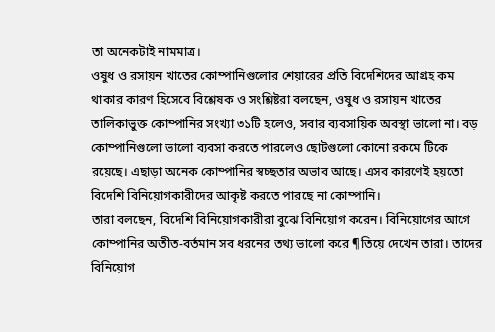তা অনেকটাই নামমাত্র।
ওষুধ ও রসায়ন খাতের কোম্পানিগুলোর শেয়ারের প্রতি বিদেশিদের আগ্রহ কম থাকার কারণ হিসেবে বিশ্লেষক ও সংশ্লিষ্টরা বলছেন, ওষুধ ও রসায়ন খাতের তালিকাভুক্ত কোম্পানির সংখ্যা ৩১টি হলেও, সবার ব্যবসায়িক অবস্থা ভালো না। বড় কোম্পানিগুলো ভালো ব্যবসা করতে পারলেও ছোটগুলো কোনো রকমে টিকে রয়েছে। এছাড়া অনেক কোম্পানির স্বচ্ছতার অভাব আছে। এসব কারণেই হয়তো বিদেশি বিনিয়োগকারীদের আকৃষ্ট করতে পারছে না কোম্পানি।
তারা বলছেন, বিদেশি বিনিয়োগকারীরা বুঝে বিনিয়োগ করেন। বিনিয়োগের আগে কোম্পানির অতীত-বর্তমান সব ধরনের তথ্য ভালো করে ¶তিয়ে দেখেন তারা। তাদের বিনিয়োগ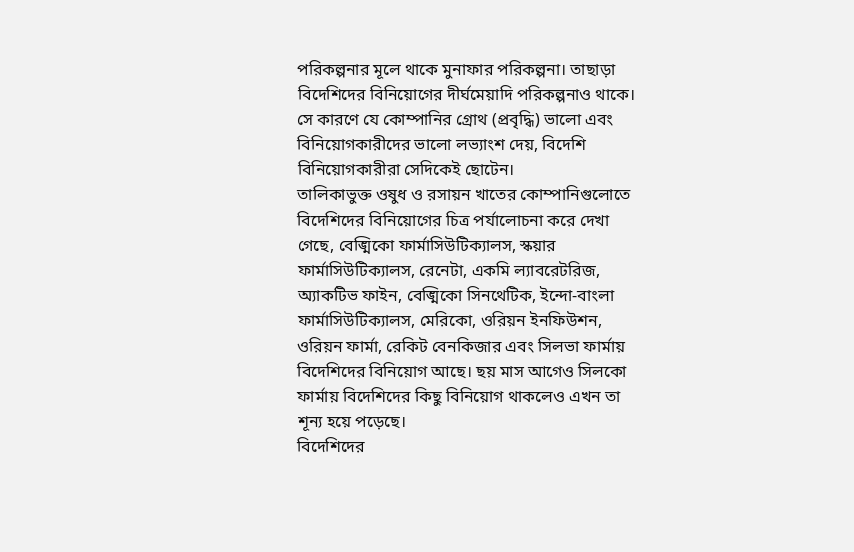পরিকল্পনার মূলে থাকে মুনাফার পরিকল্পনা। তাছাড়া বিদেশিদের বিনিয়োগের দীর্ঘমেয়াদি পরিকল্পনাও থাকে। সে কারণে যে কোম্পানির গ্রোথ (প্রবৃদ্ধি) ভালো এবং বিনিয়োগকারীদের ভালো লভ্যাংশ দেয়, বিদেশি বিনিয়োগকারীরা সেদিকেই ছোটেন।
তালিকাভুক্ত ওষুধ ও রসায়ন খাতের কোম্পানিগুলোতে বিদেশিদের বিনিয়োগের চিত্র পর্যালোচনা করে দেখা গেছে, বেঙ্মিকো ফার্মাসিউটিক্যালস, স্কয়ার ফার্মাসিউটিক্যালস, রেনেটা, একমি ল্যাবরেটরিজ, অ্যাকটিভ ফাইন, বেঙ্মিকো সিনথেটিক, ইন্দো-বাংলা ফার্মাসিউটিক্যালস, মেরিকো, ওরিয়ন ইনফিউশন, ওরিয়ন ফার্মা, রেকিট বেনকিজার এবং সিলভা ফার্মায় বিদেশিদের বিনিয়োগ আছে। ছয় মাস আগেও সিলকো ফার্মায় বিদেশিদের কিছু বিনিয়োগ থাকলেও এখন তা শূন্য হয়ে পড়েছে।
বিদেশিদের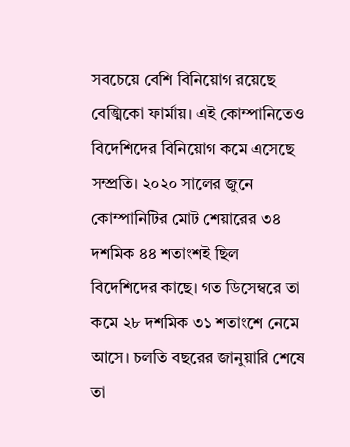সবচেয়ে বেশি বিনিয়োগ রয়েছে বেঙ্মিকো ফার্মায়। এই কোম্পানিতেও বিদেশিদের বিনিয়োগ কমে এসেছে সম্প্রতি। ২০২০ সালের জুনে কোম্পানিটির মোট শেয়ারের ৩৪ দশমিক ৪৪ শতাংশই ছিল বিদেশিদের কাছে। গত ডিসেম্বরে তা কমে ২৮ দশমিক ৩১ শতাংশে নেমে আসে। চলতি বছরের জানুয়ারি শেষে তা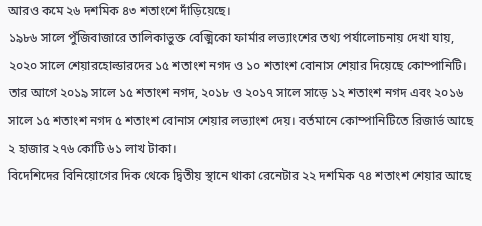আরও কমে ২৬ দশমিক ৪৩ শতাংশে দাঁড়িয়েছে।
১৯৮৬ সালে পুঁজিবাজারে তালিকাভুক্ত বেঙ্মিকো ফার্মার লভ্যাংশের তথ্য পর্যালোচনায় দেখা যায়, ২০২০ সালে শেয়ারহোল্ডারদের ১৫ শতাংশ নগদ ও ১০ শতাংশ বোনাস শেয়ার দিয়েছে কোম্পানিটি। তার আগে ২০১৯ সালে ১৫ শতাংশ নগদ, ২০১৮ ও ২০১৭ সালে সাড়ে ১২ শতাংশ নগদ এবং ২০১৬ সালে ১৫ শতাংশ নগদ ৫ শতাংশ বোনাস শেয়ার লভ্যাংশ দেয়। বর্তমানে কোম্পানিটিতে রিজার্ভ আছে ২ হাজার ২৭৬ কোটি ৬১ লাখ টাকা।
বিদেশিদের বিনিয়োগের দিক থেকে দ্বিতীয় স্থানে থাকা রেনেটার ২২ দশমিক ৭৪ শতাংশ শেয়ার আছে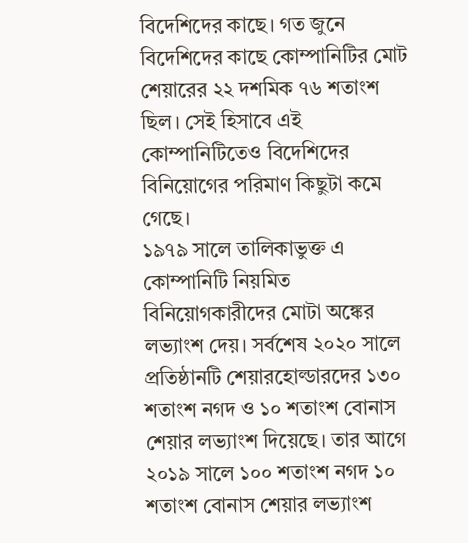বিদেশিদের কাছে। গত জুনে বিদেশিদের কাছে কোম্পানিটির মোট শেয়ারের ২২ দশমিক ৭৬ শতাংশ ছিল। সেই হিসাবে এই কোম্পানিটিতেও বিদেশিদের বিনিয়োগের পরিমাণ কিছুটা কমে গেছে।
১৯৭৯ সালে তালিকাভুক্ত এ কোম্পানিটি নিয়মিত বিনিয়োগকারীদের মোটা অঙ্কের লভ্যাংশ দেয়। সর্বশেষ ২০২০ সালে প্রতিষ্ঠানটি শেয়ারহোল্ডারদের ১৩০ শতাংশ নগদ ও ১০ শতাংশ বোনাস শেয়ার লভ্যাংশ দিয়েছে। তার আগে ২০১৯ সালে ১০০ শতাংশ নগদ ১০ শতাংশ বোনাস শেয়ার লভ্যাংশ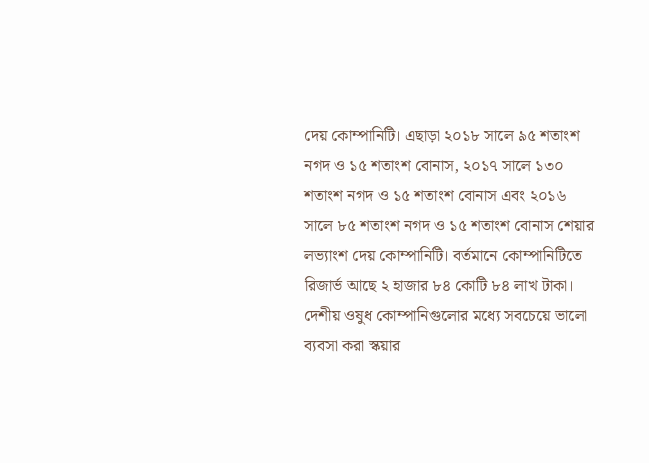দেয় কোম্পানিটি। এছাড়া ২০১৮ সালে ৯৫ শতাংশ নগদ ও ১৫ শতাংশ বোনাস, ২০১৭ সালে ১৩০ শতাংশ নগদ ও ১৫ শতাংশ বোনাস এবং ২০১৬ সালে ৮৫ শতাংশ নগদ ও ১৫ শতাংশ বোনাস শেয়ার লভ্যাংশ দেয় কোম্পানিটি। বর্তমানে কোম্পানিটিতে রিজার্ভ আছে ২ হাজার ৮৪ কোটি ৮৪ লাখ টাকা।
দেশীয় ওষুধ কোম্পানিগুলোর মধ্যে সবচেয়ে ভালো ব্যবসা করা স্কয়ার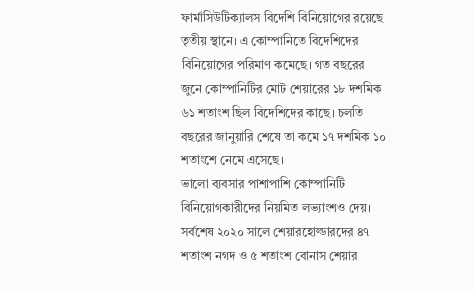ফার্মাসিউটিক্যালস বিদেশি বিনিয়োগের রয়েছে তৃতীয় স্থানে। এ কোম্পানিতে বিদেশিদের বিনিয়োগের পরিমাণ কমেছে। গত বছরের জুনে কোম্পানিটির মোট শেয়ারের ১৮ দশমিক ৬১ শতাংশ ছিল বিদেশিদের কাছে। চলতি বছরের জানুয়ারি শেষে তা কমে ১৭ দশমিক ১০ শতাংশে নেমে এসেছে।
ভালো ব্যবসার পাশাপাশি কোম্পানিটি বিনিয়োগকারীদের নিয়মিত লভ্যাংশও দেয়। সর্বশেষ ২০২০ সালে শেয়ারহোল্ডারদের ৪৭ শতাংশ নগদ ও ৫ শতাংশ বোনাস শেয়ার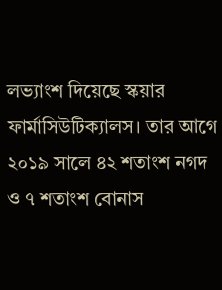লভ্যাংশ দিয়েছে স্কয়ার ফার্মাসিউটিক্যালস। তার আগে ২০১৯ সালে ৪২ শতাংশ নগদ ও ৭ শতাংশ বোনাস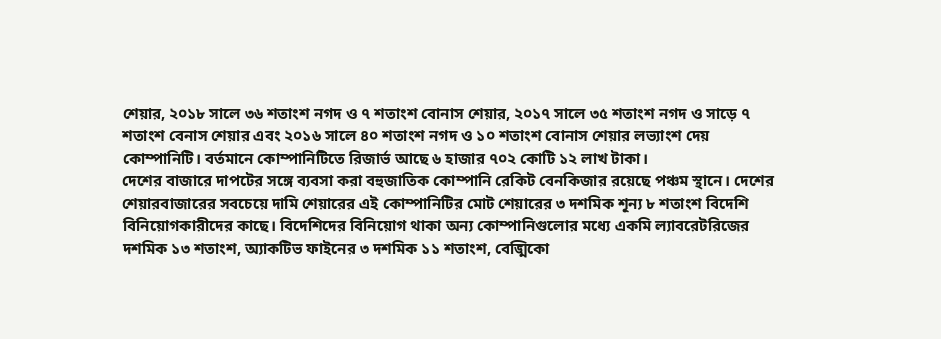শেয়ার, ২০১৮ সালে ৩৬ শতাংশ নগদ ও ৭ শতাংশ বোনাস শেয়ার, ২০১৭ সালে ৩৫ শতাংশ নগদ ও সাড়ে ৭ শতাংশ বেনাস শেয়ার এবং ২০১৬ সালে ৪০ শতাংশ নগদ ও ১০ শতাংশ বোনাস শেয়ার লভ্যাংশ দেয় কোম্পানিটি। বর্তমানে কোম্পানিটিতে রিজার্ভ আছে ৬ হাজার ৭০২ কোটি ১২ লাখ টাকা।
দেশের বাজারে দাপটের সঙ্গে ব্যবসা করা বহুজাতিক কোম্পানি রেকিট বেনকিজার রয়েছে পঞ্চম স্থানে। দেশের শেয়ারবাজারের সবচেয়ে দামি শেয়ারের এই কোম্পানিটির মোট শেয়ারের ৩ দশমিক শূন্য ৮ শতাংশ বিদেশি বিনিয়োগকারীদের কাছে। বিদেশিদের বিনিয়োগ থাকা অন্য কোম্পানিগুলোর মধ্যে একমি ল্যাবরেটরিজের দশমিক ১৩ শতাংশ, অ্যাকটিভ ফাইনের ৩ দশমিক ১১ শতাংশ, বেঙ্মিকো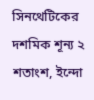সিনথেটিকের দশমিক শূন্য ২ শতাংশ, ইন্দো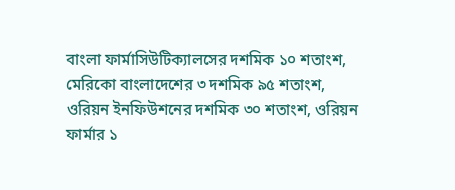বাংলা ফার্মাসিউটিক্যালসের দশমিক ১০ শতাংশ, মেরিকো বাংলাদেশের ৩ দশমিক ৯৫ শতাংশ, ওরিয়ন ইনফিউশনের দশমিক ৩০ শতাংশ, ওরিয়ন ফার্মার ১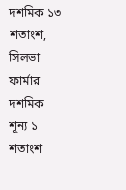দশমিক ১৩ শতাংশ, সিলভা ফার্মার দশমিক শূন্য ১ শতাংশ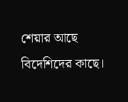শেয়ার আছে বিদেশিদের কাছে।